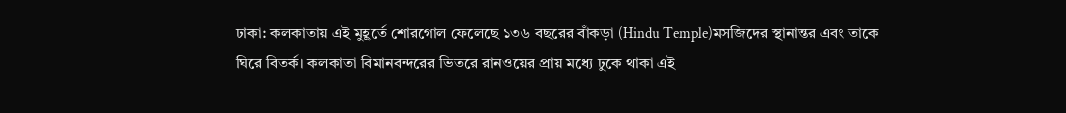ঢাকা: কলকাতায় এই মুহূর্তে শোরগোল ফেলেছে ১৩৬ বছরের বাঁকড়া (Hindu Temple)মসজিদের স্থানান্তর এবং তাকে ঘিরে বিতর্ক। কলকাতা বিমানবন্দরের ভিতরে রানওয়ের প্রায় মধ্যে ঢুকে থাকা এই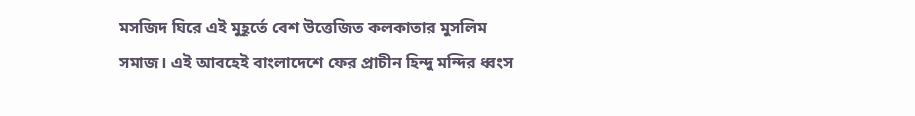মসজিদ ঘিরে এই মুহূর্তে বেশ উত্তেজিত কলকাতার মুসলিম সমাজ। এই আবহেই বাংলাদেশে ফের প্রাচীন হিন্দু মন্দির ধ্বংস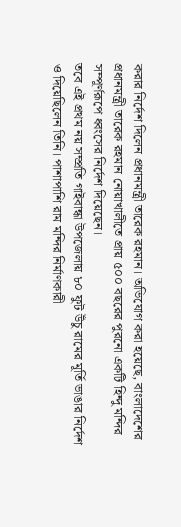করার নির্দেশ দিলেন প্রধানমন্ত্রী তারেক রহমান। অভিযোগ করা হয়েছে, বাংলাদেশের প্রধানমন্ত্রী তারেক রহমান নোয়াখালীতে প্রায় ৫০০ বছরের পুরনো একটি হিন্দু মন্দির সম্পূর্ণরূপে ধ্বংসের নির্দেশ দিয়েছেন।
তবে এই প্রথম নয় সম্প্রতি গাইবান্ধা উপজেলায় ৮০ ফুট উঁচু রামের মূর্তি ভাঙার নির্দেশ ও দিয়েছিলেন তিনি। পাশাপাশি রাম মন্দির নির্মাণকারী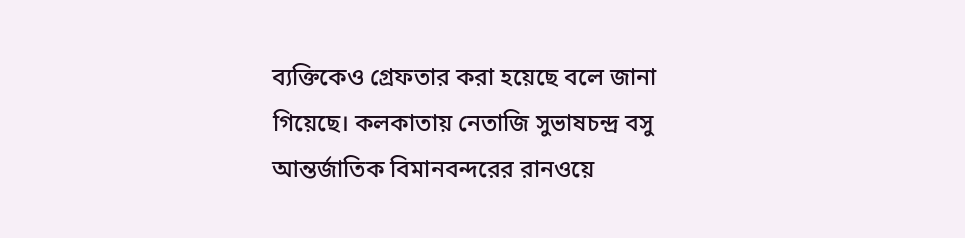ব্যক্তিকেও গ্রেফতার করা হয়েছে বলে জানা গিয়েছে। কলকাতায় নেতাজি সুভাষচন্দ্র বসু আন্তর্জাতিক বিমানবন্দরের রানওয়ে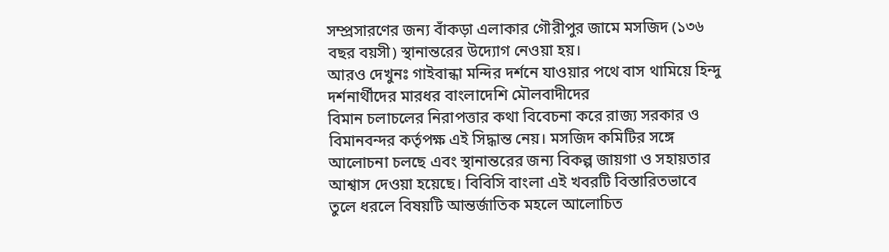সম্প্রসারণের জন্য বাঁকড়া এলাকার গৌরীপুর জামে মসজিদ (১৩৬ বছর বয়সী) স্থানান্তরের উদ্যোগ নেওয়া হয়।
আরও দেখুনঃ গাইবান্ধা মন্দির দর্শনে যাওয়ার পথে বাস থামিয়ে হিন্দু দর্শনার্থীদের মারধর বাংলাদেশি মৌলবাদীদের
বিমান চলাচলের নিরাপত্তার কথা বিবেচনা করে রাজ্য সরকার ও বিমানবন্দর কর্তৃপক্ষ এই সিদ্ধান্ত নেয়। মসজিদ কমিটির সঙ্গে আলোচনা চলছে এবং স্থানান্তরের জন্য বিকল্প জায়গা ও সহায়তার আশ্বাস দেওয়া হয়েছে। বিবিসি বাংলা এই খবরটি বিস্তারিতভাবে তুলে ধরলে বিষয়টি আন্তর্জাতিক মহলে আলোচিত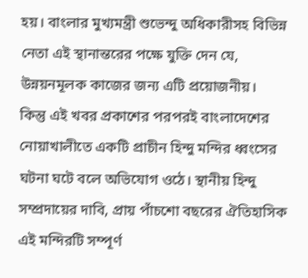হয়। বাংলার মুখ্যমন্ত্রী শুভেন্দু অধিকারীসহ বিভিন্ন নেতা এই স্থানান্তরের পক্ষে যুক্তি দেন যে, উন্নয়নমূলক কাজের জন্য এটি প্রয়োজনীয়।
কিন্তু এই খবর প্রকাশের পরপরই বাংলাদেশের নোয়াখালীতে একটি প্রাচীন হিন্দু মন্দির ধ্বংসের ঘটনা ঘটে বলে অভিযোগ ওঠে। স্থানীয় হিন্দু সম্প্রদায়ের দাবি, প্রায় পাঁচশো বছরের ঐতিহাসিক এই মন্দিরটি সম্পূর্ণ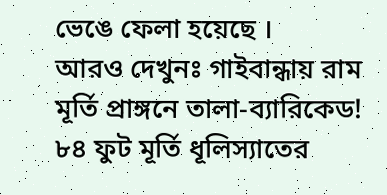ভেঙে ফেলা হয়েছে ।
আরও দেখুনঃ গাইবান্ধায় রাম মূর্তি প্রাঙ্গনে তালা-ব্যারিকেড! ৮৪ ফুট মূর্তি ধূলিস্যাতের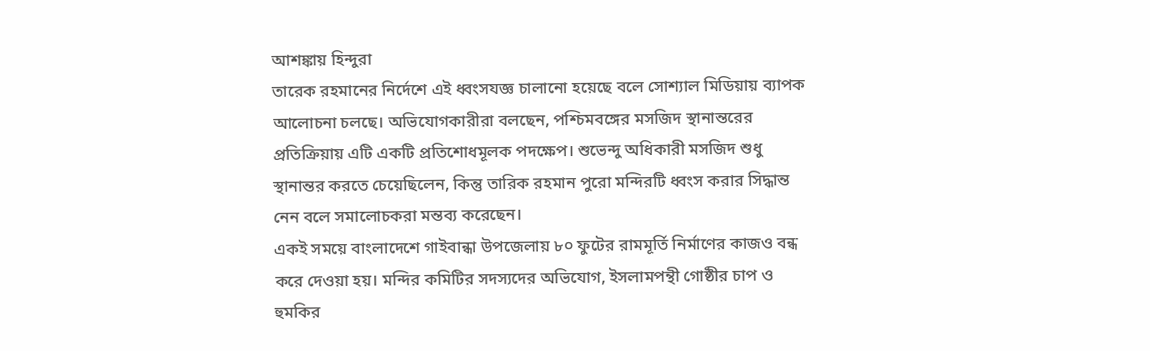আশঙ্কায় হিন্দুরা
তারেক রহমানের নির্দেশে এই ধ্বংসযজ্ঞ চালানো হয়েছে বলে সোশ্যাল মিডিয়ায় ব্যাপক আলোচনা চলছে। অভিযোগকারীরা বলছেন, পশ্চিমবঙ্গের মসজিদ স্থানান্তরের প্রতিক্রিয়ায় এটি একটি প্রতিশোধমূলক পদক্ষেপ। শুভেন্দু অধিকারী মসজিদ শুধু স্থানান্তর করতে চেয়েছিলেন, কিন্তু তারিক রহমান পুরো মন্দিরটি ধ্বংস করার সিদ্ধান্ত নেন বলে সমালোচকরা মন্তব্য করেছেন।
একই সময়ে বাংলাদেশে গাইবান্ধা উপজেলায় ৮০ ফুটের রামমূর্তি নির্মাণের কাজও বন্ধ করে দেওয়া হয়। মন্দির কমিটির সদস্যদের অভিযোগ, ইসলামপন্থী গোষ্ঠীর চাপ ও হুমকির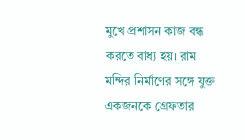মুখে প্রশাসন কাজ বন্ধ করতে বাধ্য হয়। রাম মন্দির নির্মাণের সঙ্গে যুক্ত একজনকে গ্রেফতার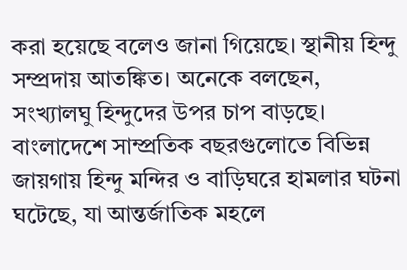করা হয়েছে বলেও জানা গিয়েছে। স্থানীয় হিন্দু সম্প্রদায় আতঙ্কিত। অনেকে বলছেন, সংখ্যালঘু হিন্দুদের উপর চাপ বাড়ছে। বাংলাদেশে সাম্প্রতিক বছরগুলোতে বিভিন্ন জায়গায় হিন্দু মন্দির ও বাড়িঘরে হামলার ঘটনা ঘটেছে, যা আন্তর্জাতিক মহলে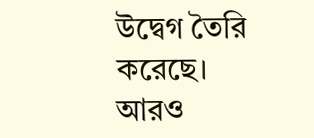উদ্বেগ তৈরি করেছে।
আরও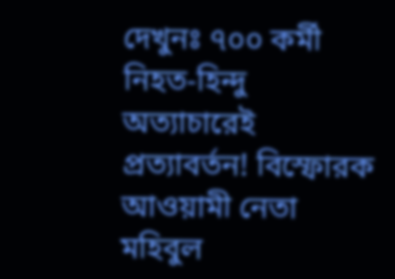দেখুনঃ ৭০০ কর্মী নিহত-হিন্দু অত্যাচারেই প্রত্যাবর্তন! বিস্ফোরক আওয়ামী নেতা মহিবুল